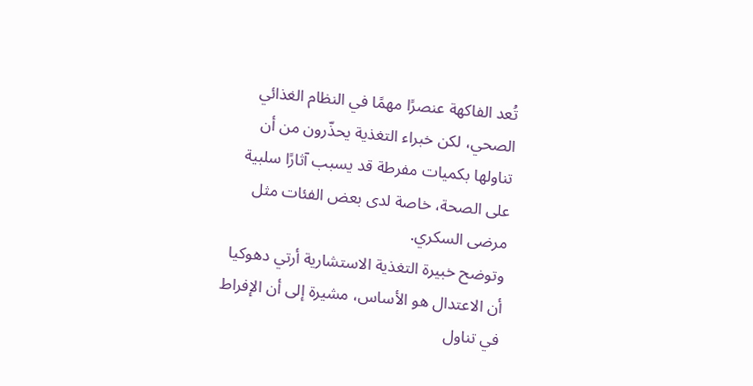تُعد الفاكهة عنصرًا مهمًا في النظام الغذائي الصحي، لكن خبراء التغذية يحذّرون من أن تناولها بكميات مفرطة قد يسبب آثارًا سلبية على الصحة، خاصة لدى بعض الفئات مثل مرضى السكري.
وتوضح خبيرة التغذية الاستشارية أرتي دهوكيا أن الاعتدال هو الأساس، مشيرة إلى أن الإفراط في تناول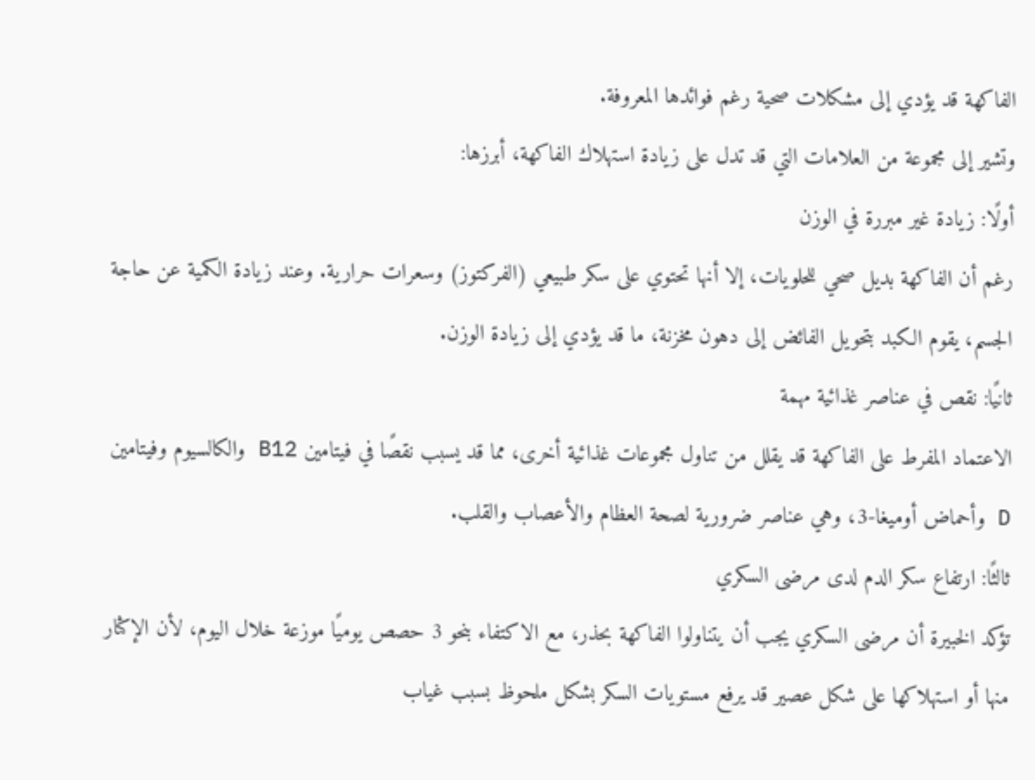الفاكهة قد يؤدي إلى مشكلات صحية رغم فوائدها المعروفة.
وتشير إلى مجموعة من العلامات التي قد تدل على زيادة استهلاك الفاكهة، أبرزها:
أولًا: زيادة غير مبررة في الوزن
رغم أن الفاكهة بديل صحي للحلويات، إلا أنها تحتوي على سكر طبيعي (الفركتوز) وسعرات حرارية. وعند زيادة الكمية عن حاجة الجسم، يقوم الكبد بتحويل الفائض إلى دهون مخزنة، ما قد يؤدي إلى زيادة الوزن.
ثانيًا: نقص في عناصر غذائية مهمة
الاعتماد المفرط على الفاكهة قد يقلل من تناول مجموعات غذائية أخرى، مما قد يسبب نقصًا في فيتامين B12 والكالسيوم وفيتامين D وأحماض أوميغا-3، وهي عناصر ضرورية لصحة العظام والأعصاب والقلب.
ثالثًا: ارتفاع سكر الدم لدى مرضى السكري
تؤكد الخبيرة أن مرضى السكري يجب أن يتناولوا الفاكهة بحذر، مع الاكتفاء بنحو 3 حصص يوميًا موزعة خلال اليوم، لأن الإكثار منها أو استهلاكها على شكل عصير قد يرفع مستويات السكر بشكل ملحوظ بسبب غياب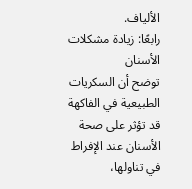الألياف.
رابعًا: زيادة مشكلات الأسنان
توضح أن السكريات الطبيعية في الفاكهة قد تؤثر على صحة الأسنان عند الإفراط في تناولها،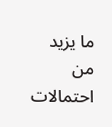ما يزيد من احتمالات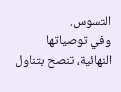التسوس.
وفي توصياتها النهائية، تنصح بتناول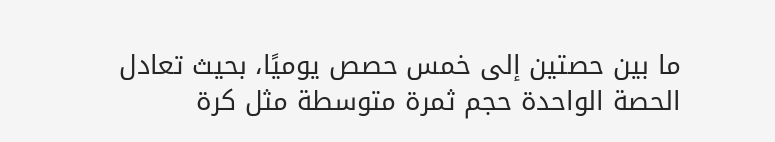ما بين حصتين إلى خمس حصص يوميًا، بحيث تعادل الحصة الواحدة حجم ثمرة متوسطة مثل كرة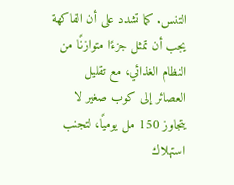التنس. كما تشدد على أن الفاكهة يجب أن تمثل جزءًا متوازنًا من النظام الغذائي، مع تقليل العصائر إلى كوب صغير لا يتجاوز 150 مل يوميًا، لتجنب استهلاك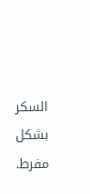السكر بشكل مفرط.